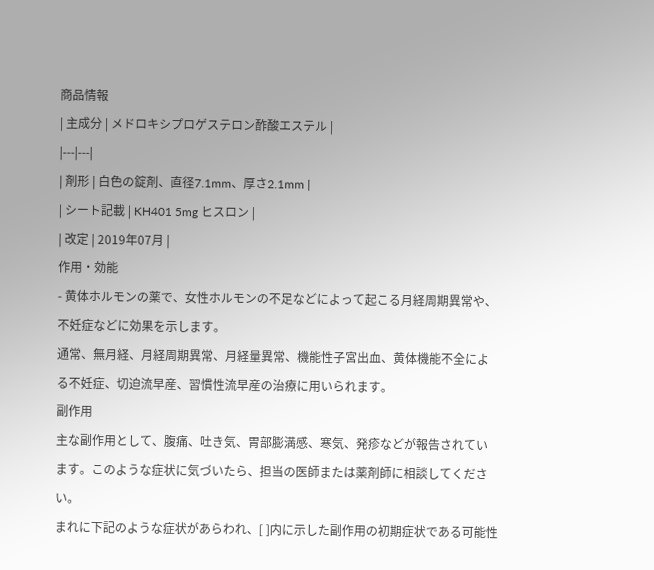商品情報
| 主成分 | メドロキシプロゲステロン酢酸エステル |
|---|---|
| 剤形 | 白色の錠剤、直径7.1mm、厚さ2.1mm |
| シート記載 | KH401 5mg ヒスロン |
| 改定 | 2019年07月 |
作用・効能
- 黄体ホルモンの薬で、女性ホルモンの不足などによって起こる月経周期異常や、不妊症などに効果を示します。
通常、無月経、月経周期異常、月経量異常、機能性子宮出血、黄体機能不全による不妊症、切迫流早産、習慣性流早産の治療に用いられます。
副作用
主な副作用として、腹痛、吐き気、胃部膨満感、寒気、発疹などが報告されています。このような症状に気づいたら、担当の医師または薬剤師に相談してください。
まれに下記のような症状があらわれ、[ ]内に示した副作用の初期症状である可能性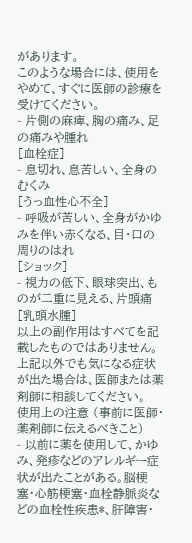があります。
このような場合には、使用をやめて、すぐに医師の診療を受けてください。
- 片側の麻痺、胸の痛み、足の痛みや腫れ
[血栓症]
- 息切れ、息苦しい、全身のむくみ
[うっ血性心不全]
- 呼吸が苦しい、全身がかゆみを伴い赤くなる、目・口の周りのはれ
[ショック]
- 視力の低下、眼球突出、ものが二重に見える、片頭痛
[乳頭水腫]
以上の副作用はすべてを記載したものではありません。上記以外でも気になる症状が出た場合は、医師または薬剤師に相談してください。
使用上の注意 (事前に医師・薬剤師に伝えるべきこと)
- 以前に薬を使用して、かゆみ、発疹などのアレルギー症状が出たことがある。脳梗塞・心筋梗塞・血栓静脈炎などの血栓性疾患*、肝障害・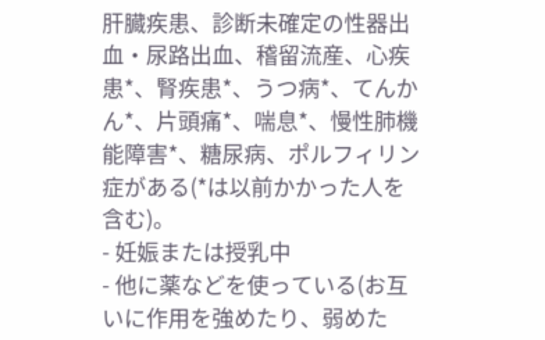肝臓疾患、診断未確定の性器出血・尿路出血、稽留流産、心疾患*、腎疾患*、うつ病*、てんかん*、片頭痛*、喘息*、慢性肺機能障害*、糖尿病、ポルフィリン症がある(*は以前かかった人を含む)。
- 妊娠または授乳中
- 他に薬などを使っている(お互いに作用を強めたり、弱めた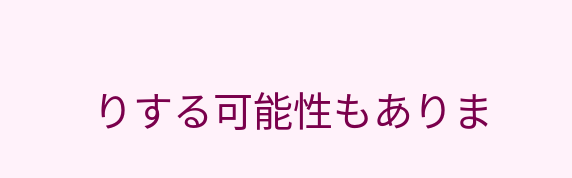りする可能性もありま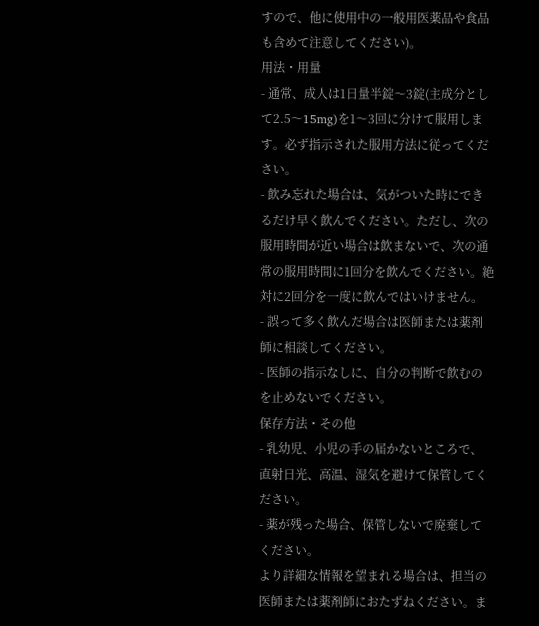すので、他に使用中の一般用医薬品や食品も含めて注意してください)。
用法・用量
- 通常、成人は1日量半錠〜3錠(主成分として2.5〜15mg)を1〜3回に分けて服用します。必ず指示された服用方法に従ってください。
- 飲み忘れた場合は、気がついた時にできるだけ早く飲んでください。ただし、次の服用時間が近い場合は飲まないで、次の通常の服用時間に1回分を飲んでください。絶対に2回分を一度に飲んではいけません。
- 誤って多く飲んだ場合は医師または薬剤師に相談してください。
- 医師の指示なしに、自分の判断で飲むのを止めないでください。
保存方法・その他
- 乳幼児、小児の手の届かないところで、直射日光、高温、湿気を避けて保管してください。
- 薬が残った場合、保管しないで廃棄してください。
より詳細な情報を望まれる場合は、担当の医師または薬剤師におたずねください。ま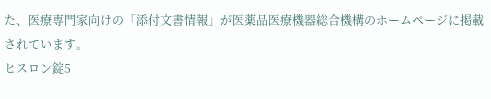た、医療専門家向けの「添付文書情報」が医薬品医療機器総合機構のホームページに掲載されています。
ヒスロン錠5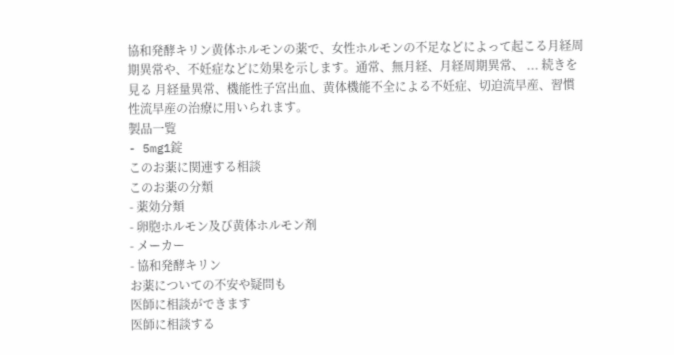協和発酵キリン黄体ホルモンの薬で、女性ホルモンの不足などによって起こる月経周期異常や、不妊症などに効果を示します。通常、無月経、月経周期異常、 ... 続きを見る 月経量異常、機能性子宮出血、黄体機能不全による不妊症、切迫流早産、習慣性流早産の治療に用いられます。
製品一覧
- 5mg1錠
このお薬に関連する相談
このお薬の分類
- 薬効分類
- 卵胞ホルモン及び黄体ホルモン剤
- メーカー
- 協和発酵キリン
お薬についての不安や疑問も
医師に相談ができます
医師に相談する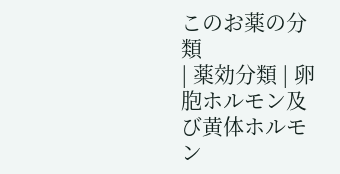このお薬の分類
| 薬効分類 | 卵胞ホルモン及び黄体ホルモン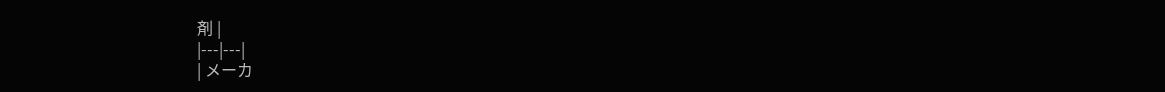剤 |
|---|---|
| メーカ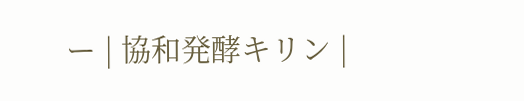ー | 協和発酵キリン |